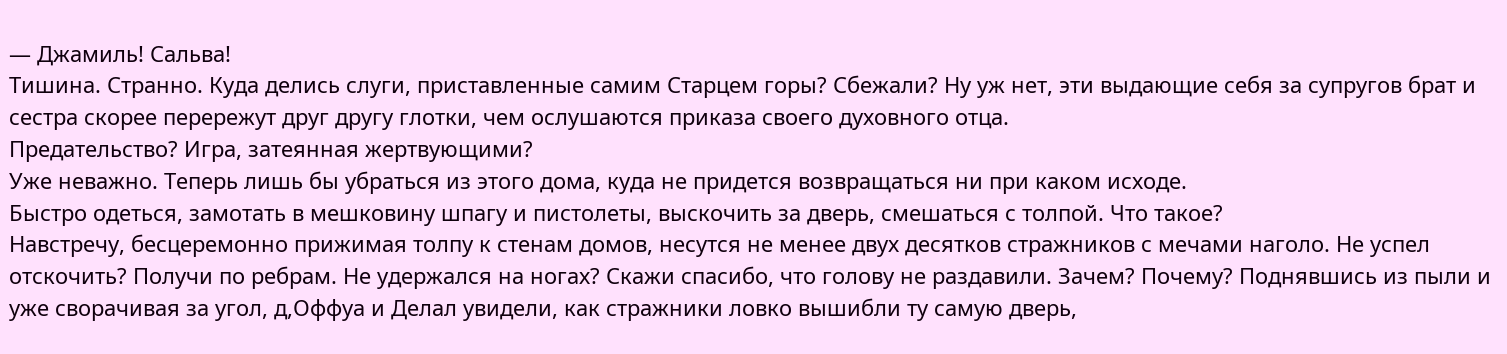— Джамиль! Сальва!
Тишина. Странно. Куда делись слуги, приставленные самим Старцем горы? Сбежали? Ну уж нет, эти выдающие себя за супругов брат и сестра скорее перережут друг другу глотки, чем ослушаются приказа своего духовного отца.
Предательство? Игра, затеянная жертвующими?
Уже неважно. Теперь лишь бы убраться из этого дома, куда не придется возвращаться ни при каком исходе.
Быстро одеться, замотать в мешковину шпагу и пистолеты, выскочить за дверь, смешаться с толпой. Что такое?
Навстречу, бесцеремонно прижимая толпу к стенам домов, несутся не менее двух десятков стражников с мечами наголо. Не успел отскочить? Получи по ребрам. Не удержался на ногах? Скажи спасибо, что голову не раздавили. Зачем? Почему? Поднявшись из пыли и уже сворачивая за угол, д,Оффуа и Делал увидели, как стражники ловко вышибли ту самую дверь,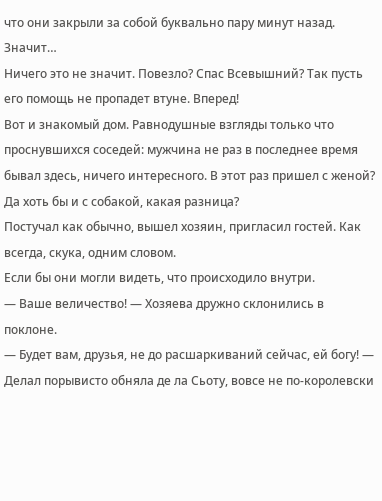что они закрыли за собой буквально пару минут назад. Значит…
Ничего это не значит. Повезло? Спас Всевышний? Так пусть его помощь не пропадет втуне. Вперед!
Вот и знакомый дом. Равнодушные взгляды только что проснувшихся соседей: мужчина не раз в последнее время бывал здесь, ничего интересного. В этот раз пришел с женой? Да хоть бы и с собакой, какая разница?
Постучал как обычно, вышел хозяин, пригласил гостей. Как всегда, скука, одним словом.
Если бы они могли видеть, что происходило внутри.
— Ваше величество! — Хозяева дружно склонились в поклоне.
— Будет вам, друзья, не до расшаркиваний сейчас, ей богу! — Делал порывисто обняла де ла Сьоту, вовсе не по-королевски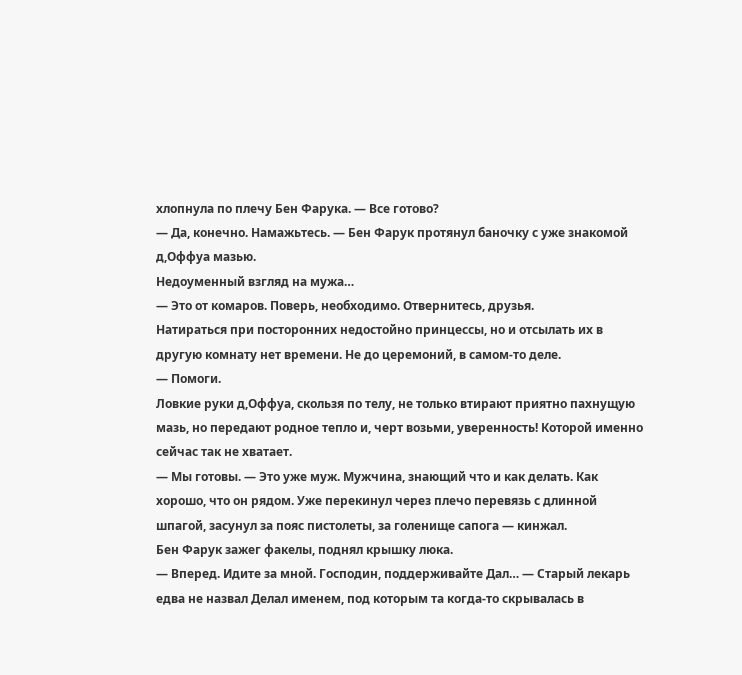хлопнула по плечу Бен Фарука. — Все готово?
— Да, конечно. Намажьтесь. — Бен Фарук протянул баночку с уже знакомой д,Оффуа мазью.
Недоуменный взгляд на мужа…
— Это от комаров. Поверь, необходимо. Отвернитесь, друзья.
Натираться при посторонних недостойно принцессы, но и отсылать их в другую комнату нет времени. Не до церемоний, в самом-то деле.
— Помоги.
Ловкие руки д,Оффуа, скользя по телу, не только втирают приятно пахнущую мазь, но передают родное тепло и, черт возьми, уверенность! Которой именно сейчас так не хватает.
— Мы готовы. — Это уже муж. Мужчина, знающий что и как делать. Как хорошо, что он рядом. Уже перекинул через плечо перевязь с длинной шпагой, засунул за пояс пистолеты, за голенище сапога — кинжал.
Бен Фарук зажег факелы, поднял крышку люка.
— Вперед. Идите за мной. Господин, поддерживайте Дал… — Старый лекарь едва не назвал Делал именем, под которым та когда-то скрывалась в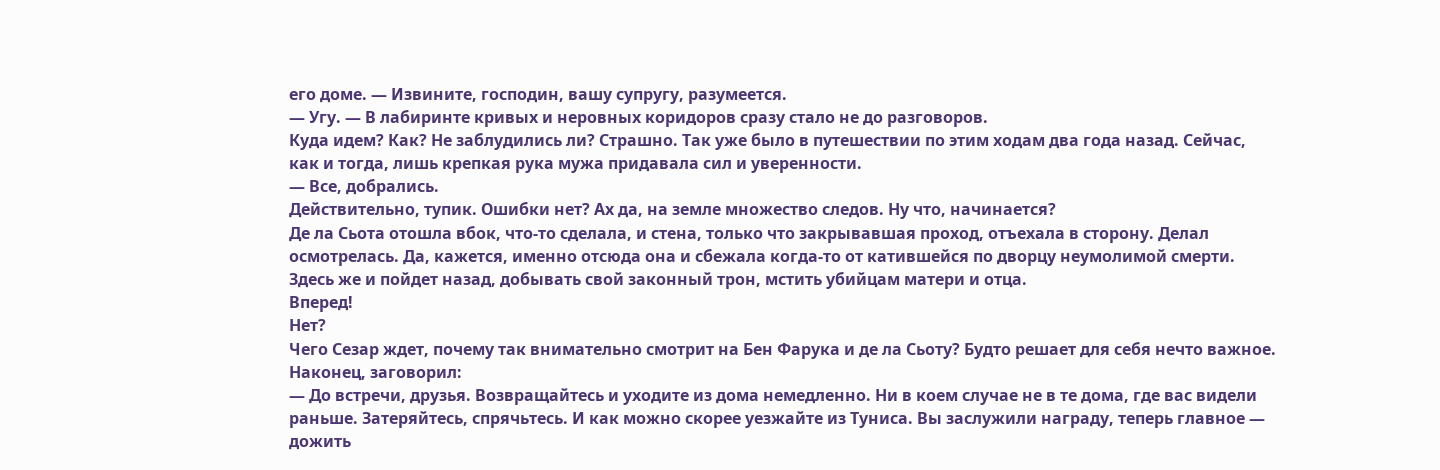его доме. — Извините, господин, вашу супругу, разумеется.
— Угу. — В лабиринте кривых и неровных коридоров сразу стало не до разговоров.
Куда идем? Как? Не заблудились ли? Страшно. Так уже было в путешествии по этим ходам два года назад. Сейчас, как и тогда, лишь крепкая рука мужа придавала сил и уверенности.
— Все, добрались.
Действительно, тупик. Ошибки нет? Ах да, на земле множество следов. Ну что, начинается?
Де ла Сьота отошла вбок, что-то сделала, и стена, только что закрывавшая проход, отъехала в сторону. Делал осмотрелась. Да, кажется, именно отсюда она и сбежала когда-то от катившейся по дворцу неумолимой смерти. Здесь же и пойдет назад, добывать свой законный трон, мстить убийцам матери и отца.
Вперед!
Нет?
Чего Сезар ждет, почему так внимательно смотрит на Бен Фарука и де ла Сьоту? Будто решает для себя нечто важное. Наконец, заговорил:
— До встречи, друзья. Возвращайтесь и уходите из дома немедленно. Ни в коем случае не в те дома, где вас видели раньше. Затеряйтесь, спрячьтесь. И как можно скорее уезжайте из Туниса. Вы заслужили награду, теперь главное — дожить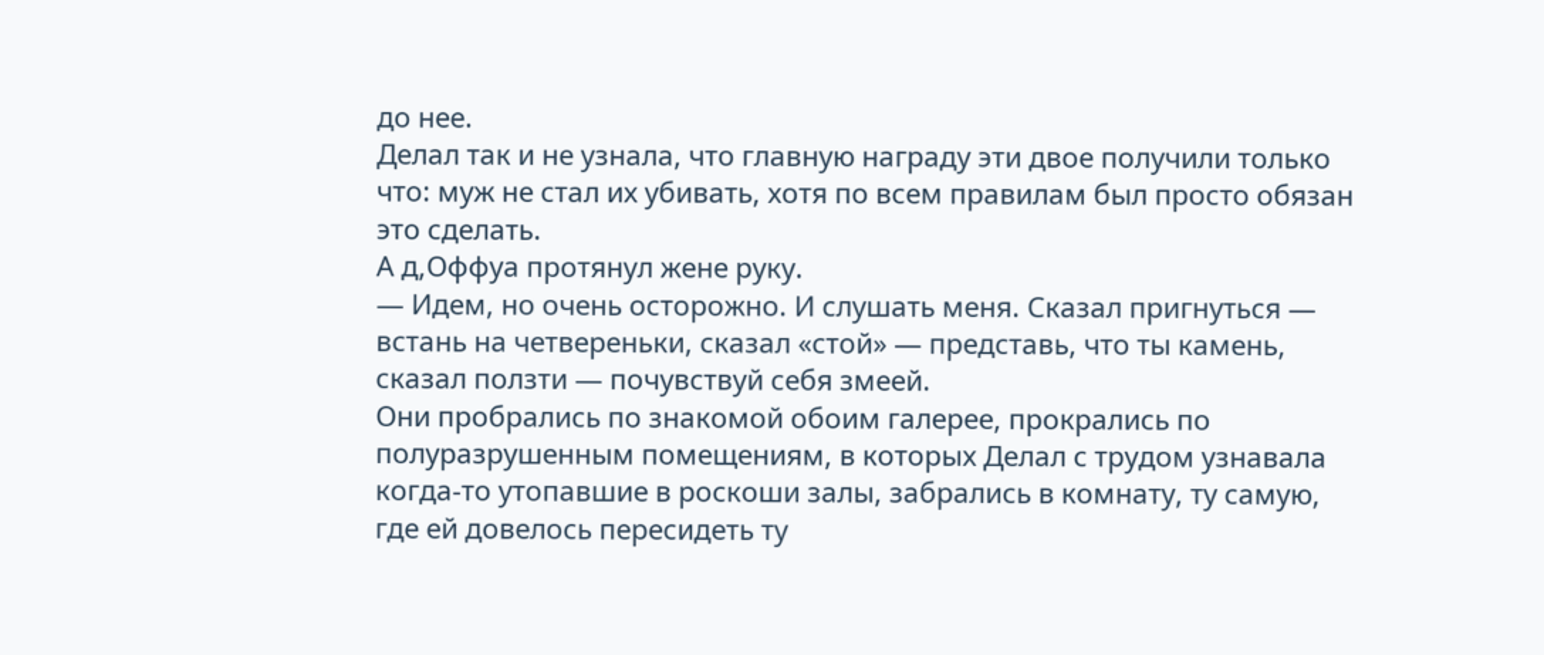до нее.
Делал так и не узнала, что главную награду эти двое получили только что: муж не стал их убивать, хотя по всем правилам был просто обязан это сделать.
А д,Оффуа протянул жене руку.
— Идем, но очень осторожно. И слушать меня. Сказал пригнуться — встань на четвереньки, сказал «стой» — представь, что ты камень, сказал ползти — почувствуй себя змеей.
Они пробрались по знакомой обоим галерее, прокрались по полуразрушенным помещениям, в которых Делал с трудом узнавала когда-то утопавшие в роскоши залы, забрались в комнату, ту самую, где ей довелось пересидеть ту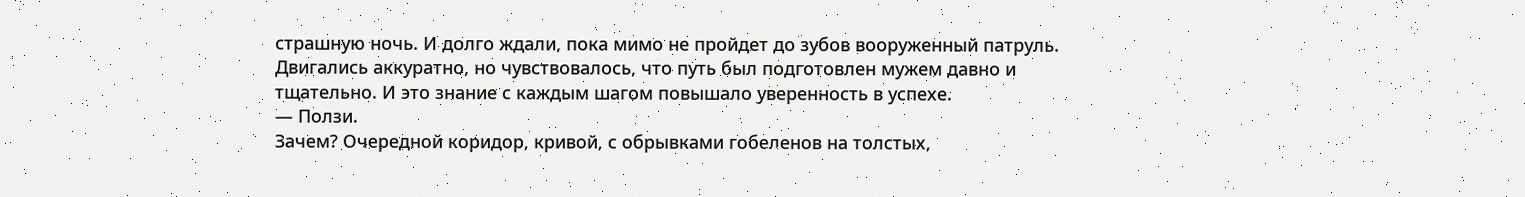страшную ночь. И долго ждали, пока мимо не пройдет до зубов вооруженный патруль.
Двигались аккуратно, но чувствовалось, что путь был подготовлен мужем давно и тщательно. И это знание с каждым шагом повышало уверенность в успехе.
— Ползи.
Зачем? Очередной коридор, кривой, с обрывками гобеленов на толстых,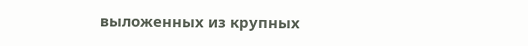выложенных из крупных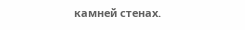камней стенах.